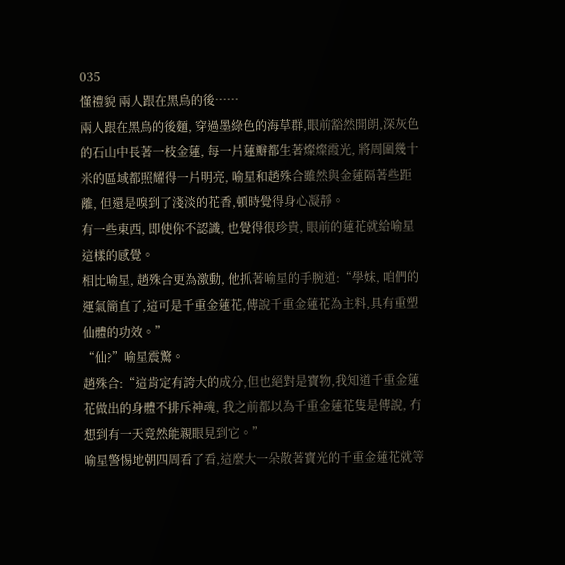035
懂禮貌 兩人跟在黑鳥的後……
兩人跟在黑鳥的後麵, 穿過墨綠色的海草群,眼前豁然開朗,深灰色的石山中長著一枝金蓮, 每一片蓮瓣都生著燦燦霞光, 將周圍幾十米的區域都照耀得一片明亮, 喻星和趙殊合雖然與金蓮隔著些距離, 但還是嗅到了淺淡的花香,頓時覺得身心凝靜。
有一些東西, 即使你不認識, 也覺得很珍貴, 眼前的蓮花就給喻星這樣的感覺。
相比喻星, 趙殊合更為激動, 他抓著喻星的手腕道:“學妹, 咱們的運氣簡直了,這可是千重金蓮花,傳說千重金蓮花為主料,具有重塑仙體的功效。”
“仙?”喻星震驚。
趙殊合:“這肯定有誇大的成分,但也絕對是寶物,我知道千重金蓮花做出的身體不排斥神魂, 我之前都以為千重金蓮花隻是傳說, 冇想到有一天竟然能親眼見到它。”
喻星警惕地朝四周看了看,這麼大一朵散著寶光的千重金蓮花就等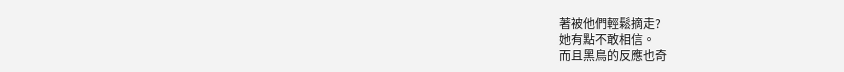著被他們輕鬆摘走?
她有點不敢相信。
而且黑鳥的反應也奇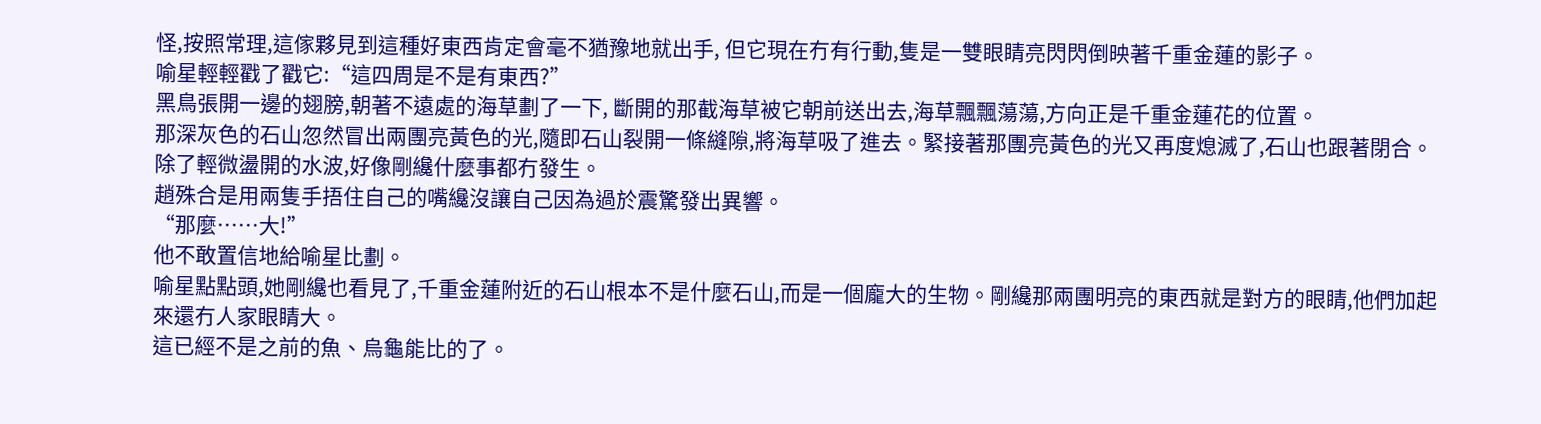怪,按照常理,這傢夥見到這種好東西肯定會毫不猶豫地就出手, 但它現在冇有行動,隻是一雙眼睛亮閃閃倒映著千重金蓮的影子。
喻星輕輕戳了戳它:“這四周是不是有東西?”
黑鳥張開一邊的翅膀,朝著不遠處的海草劃了一下, 斷開的那截海草被它朝前送出去,海草飄飄蕩蕩,方向正是千重金蓮花的位置。
那深灰色的石山忽然冒出兩團亮黃色的光,隨即石山裂開一條縫隙,將海草吸了進去。緊接著那團亮黃色的光又再度熄滅了,石山也跟著閉合。
除了輕微盪開的水波,好像剛纔什麼事都冇發生。
趙殊合是用兩隻手捂住自己的嘴纔沒讓自己因為過於震驚發出異響。
“那麼……大!”
他不敢置信地給喻星比劃。
喻星點點頭,她剛纔也看見了,千重金蓮附近的石山根本不是什麼石山,而是一個龐大的生物。剛纔那兩團明亮的東西就是對方的眼睛,他們加起來還冇人家眼睛大。
這已經不是之前的魚、烏龜能比的了。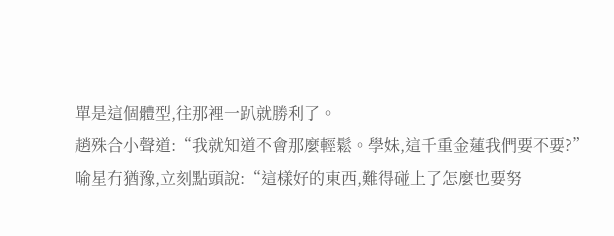單是這個體型,往那裡一趴就勝利了。
趙殊合小聲道:“我就知道不會那麼輕鬆。學妹,這千重金蓮我們要不要?”
喻星冇猶豫,立刻點頭說:“這樣好的東西,難得碰上了怎麼也要努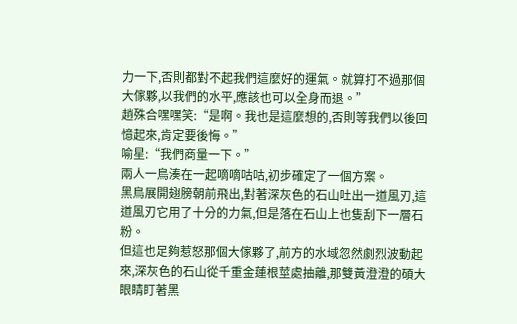力一下,否則都對不起我們這麼好的運氣。就算打不過那個大傢夥,以我們的水平,應該也可以全身而退。”
趙殊合嘿嘿笑:“是啊。我也是這麼想的,否則等我們以後回憶起來,肯定要後悔。”
喻星:“我們商量一下。”
兩人一鳥湊在一起嘀嘀咕咕,初步確定了一個方案。
黑鳥展開翅膀朝前飛出,對著深灰色的石山吐出一道風刃,這道風刃它用了十分的力氣,但是落在石山上也隻刮下一層石粉。
但這也足夠惹怒那個大傢夥了,前方的水域忽然劇烈波動起來,深灰色的石山從千重金蓮根莖處抽離,那雙黃澄澄的碩大眼睛盯著黑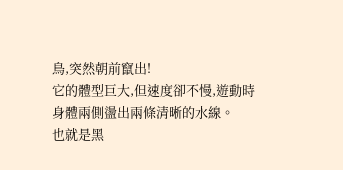鳥,突然朝前竄出!
它的體型巨大,但速度卻不慢,遊動時身體兩側盪出兩條清晰的水線。
也就是黑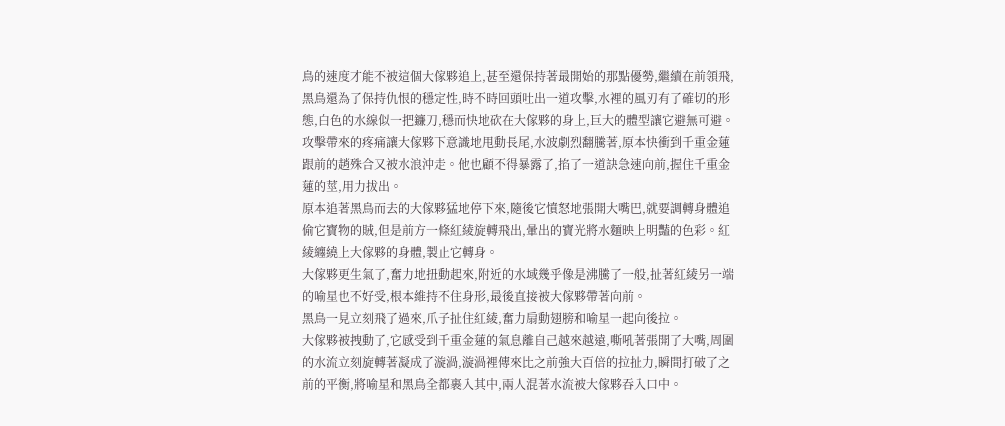鳥的速度才能不被這個大傢夥追上,甚至還保持著最開始的那點優勢,繼續在前領飛,黑鳥還為了保持仇恨的穩定性,時不時回頭吐出一道攻擊,水裡的風刃有了確切的形態,白色的水線似一把鐮刀,穩而快地砍在大傢夥的身上,巨大的體型讓它避無可避。
攻擊帶來的疼痛讓大傢夥下意識地甩動長尾,水波劇烈翻騰著,原本快衝到千重金蓮跟前的趙殊合又被水浪沖走。他也顧不得暴露了,掐了一道訣急速向前,握住千重金蓮的莖,用力拔出。
原本追著黑鳥而去的大傢夥猛地停下來,隨後它憤怒地張開大嘴巴,就要調轉身體追偷它寶物的賊,但是前方一條紅綾旋轉飛出,暈出的寶光將水麵映上明豔的色彩。紅綾纏繞上大傢夥的身體,製止它轉身。
大傢夥更生氣了,奮力地扭動起來,附近的水域幾乎像是沸騰了一般,扯著紅綾另一端的喻星也不好受,根本維持不住身形,最後直接被大傢夥帶著向前。
黑鳥一見立刻飛了過來,爪子扯住紅綾,奮力扇動翅膀和喻星一起向後拉。
大傢夥被拽動了,它感受到千重金蓮的氣息離自己越來越遠,嘶吼著張開了大嘴,周圍的水流立刻旋轉著凝成了漩渦,漩渦裡傳來比之前強大百倍的拉扯力,瞬間打破了之前的平衡,將喻星和黑鳥全都裹入其中,兩人混著水流被大傢夥吞入口中。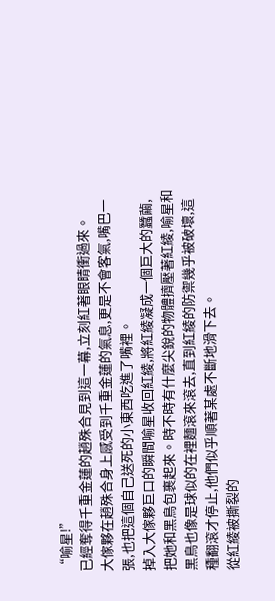“喻星!”
已經奪得千重金蓮的趙殊合見到這一幕,立刻紅著眼睛衝過來。
大傢夥在趙殊合身上感受到千重金蓮的氣息,更是不會客氣,嘴巴一張,也把這個自己送死的小東西吃進了嘴裡。
掉入大傢夥巨口的瞬間喻星收回紅綾,將紅綾凝成一個巨大的蠶繭,把她和黑鳥包裹起來。時不時有什麼尖銳的物體擠壓著紅綾,喻星和黑鳥也像是球似的在裡麵滾來滾去,直到紅綾的防禦幾乎被破壞,這種翻滾才停止,他們似乎順著某處不斷地滑下去。
從紅綾被撕裂的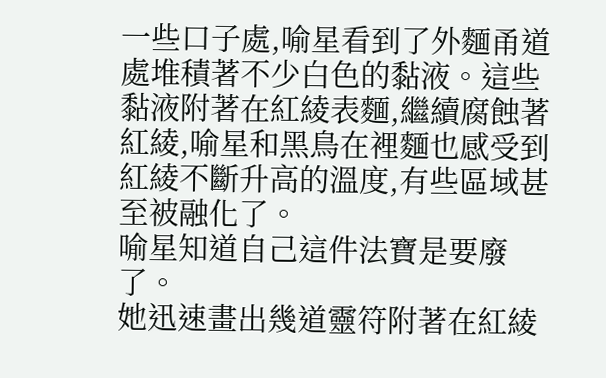一些口子處,喻星看到了外麵甬道處堆積著不少白色的黏液。這些黏液附著在紅綾表麵,繼續腐蝕著紅綾,喻星和黑鳥在裡麵也感受到紅綾不斷升高的溫度,有些區域甚至被融化了。
喻星知道自己這件法寶是要廢了。
她迅速畫出幾道靈符附著在紅綾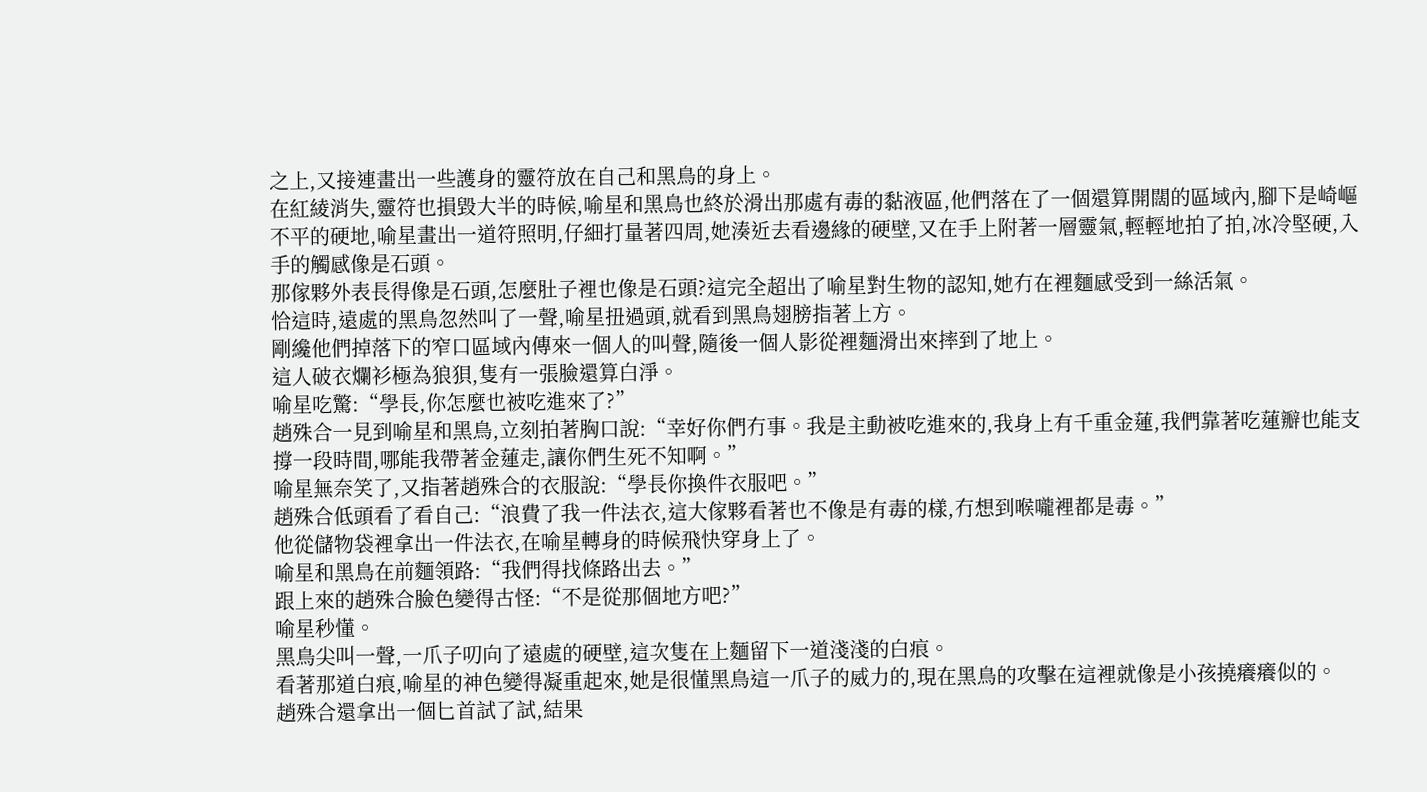之上,又接連畫出一些護身的靈符放在自己和黑鳥的身上。
在紅綾消失,靈符也損毀大半的時候,喻星和黑鳥也終於滑出那處有毒的黏液區,他們落在了一個還算開闊的區域內,腳下是崎嶇不平的硬地,喻星畫出一道符照明,仔細打量著四周,她湊近去看邊緣的硬壁,又在手上附著一層靈氣,輕輕地拍了拍,冰冷堅硬,入手的觸感像是石頭。
那傢夥外表長得像是石頭,怎麼肚子裡也像是石頭?這完全超出了喻星對生物的認知,她冇在裡麵感受到一絲活氣。
恰這時,遠處的黑鳥忽然叫了一聲,喻星扭過頭,就看到黑鳥翅膀指著上方。
剛纔他們掉落下的窄口區域內傳來一個人的叫聲,隨後一個人影從裡麵滑出來摔到了地上。
這人破衣爛衫極為狼狽,隻有一張臉還算白淨。
喻星吃驚:“學長,你怎麼也被吃進來了?”
趙殊合一見到喻星和黑鳥,立刻拍著胸口說:“幸好你們冇事。我是主動被吃進來的,我身上有千重金蓮,我們靠著吃蓮瓣也能支撐一段時間,哪能我帶著金蓮走,讓你們生死不知啊。”
喻星無奈笑了,又指著趙殊合的衣服說:“學長你換件衣服吧。”
趙殊合低頭看了看自己:“浪費了我一件法衣,這大傢夥看著也不像是有毒的樣,冇想到喉嚨裡都是毒。”
他從儲物袋裡拿出一件法衣,在喻星轉身的時候飛快穿身上了。
喻星和黑鳥在前麵領路:“我們得找條路出去。”
跟上來的趙殊合臉色變得古怪:“不是從那個地方吧?”
喻星秒懂。
黑鳥尖叫一聲,一爪子叨向了遠處的硬壁,這次隻在上麵留下一道淺淺的白痕。
看著那道白痕,喻星的神色變得凝重起來,她是很懂黑鳥這一爪子的威力的,現在黑鳥的攻擊在這裡就像是小孩撓癢癢似的。
趙殊合還拿出一個匕首試了試,結果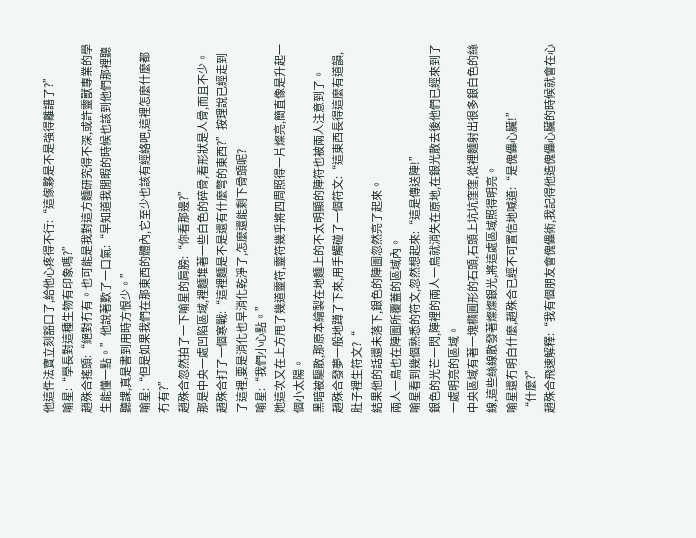他這件法寶立刻豁口了,給他心疼得不行:“這傢夥是不是強得離譜了?”
喻星:“學長對這種生物有印象嗎?”
趙殊合搖頭:“絕對冇有。也可能是我對這方麵研究得不深,或許靈獸專業的學生能懂一點。”他說著歎了一口氣:“早知道我閒暇的時候也該到他們那裡聽聽課,真是書到用時方恨少。”
喻星:“但是如果我們在那東西的體內,它至少也該有經絡吧,這裡怎麼什麼都冇有?”
趙殊合忽然拍了一下喻星的肩膀:“你看那邊?”
那是中央一處凹陷區域,裡麵堆著一些白色的碎骨,看形狀是人骨,而且不少。
趙殊合打了一個寒戰:“這裡麵是不是還有什麼彆的東西?”按理說已經走到了這裡,要是消化也早消化乾淨了,怎麼還能剩下骨頭呢?
喻星:“我們小心點。”
她這次又在上方甩了幾道靈符,靈符幾乎將四周照得一片燦亮,簡直像是升起一個小太陽。
黑暗被驅散,那原本繪製在地麵上的不太明顯的陣符也被兩人注意到了。
趙殊合發夢一般地蹲了下來,用手觸碰了一個符文:“這東西長得這麼有道韻,肚子裡生符文?“
結果他的話還未落下,銀色的陣圖忽然亮了起來。
兩人一鳥也在陣圖所覆蓋的區域內。
喻星看到幾個熟悉的符文,忽然想起來:“這是傳送陣!”
銀色的光芒一閃,陣裡的兩人一鳥就消失在原地,在銀光散去後他們已經來到了一處明亮的區域。
中央區域有著一塊橢圓形的石頭,石頭上坑坑窪窪,從裡麵射出很多銀白色的絲線,這些絲線散發著燦燦銀光,將這處區域照得明亮。
喻星還冇明白什麼,趙殊合已經不可置信地喊道:“是傀儡心臟!”
“什麼?”
趙殊合飛速解釋:“我有個朋友會傀儡術,我記得他造傀儡心臟的時候就會在心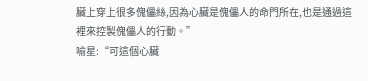臟上穿上很多傀儡絲,因為心臟是傀儡人的命門所在,也是通過這裡來控製傀儡人的行動。”
喻星:“可這個心臟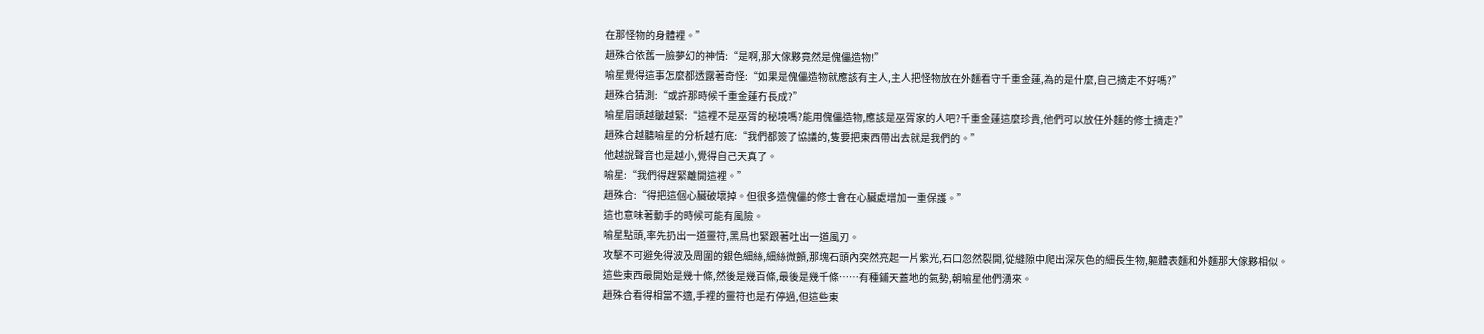在那怪物的身體裡。”
趙殊合依舊一臉夢幻的神情:“是啊,那大傢夥竟然是傀儡造物!”
喻星覺得這事怎麼都透露著奇怪:“如果是傀儡造物就應該有主人,主人把怪物放在外麵看守千重金蓮,為的是什麼,自己摘走不好嗎?”
趙殊合猜測:“或許那時候千重金蓮冇長成?”
喻星眉頭越皺越緊:“這裡不是巫胥的秘境嗎?能用傀儡造物,應該是巫胥家的人吧?千重金蓮這麼珍貴,他們可以放任外麵的修士摘走?”
趙殊合越聽喻星的分析越冇底:“我們都簽了協議的,隻要把東西帶出去就是我們的。”
他越說聲音也是越小,覺得自己天真了。
喻星:“我們得趕緊離開這裡。”
趙殊合:“得把這個心臟破壞掉。但很多造傀儡的修士會在心臟處增加一重保護。”
這也意味著動手的時候可能有風險。
喻星點頭,率先扔出一道靈符,黑鳥也緊跟著吐出一道風刃。
攻擊不可避免得波及周圍的銀色細絲,細絲微顫,那塊石頭內突然亮起一片紫光,石口忽然裂開,從縫隙中爬出深灰色的細長生物,軀體表麵和外麵那大傢夥相似。
這些東西最開始是幾十條,然後是幾百條,最後是幾千條……有種鋪天蓋地的氣勢,朝喻星他們湧來。
趙殊合看得相當不適,手裡的靈符也是冇停過,但這些東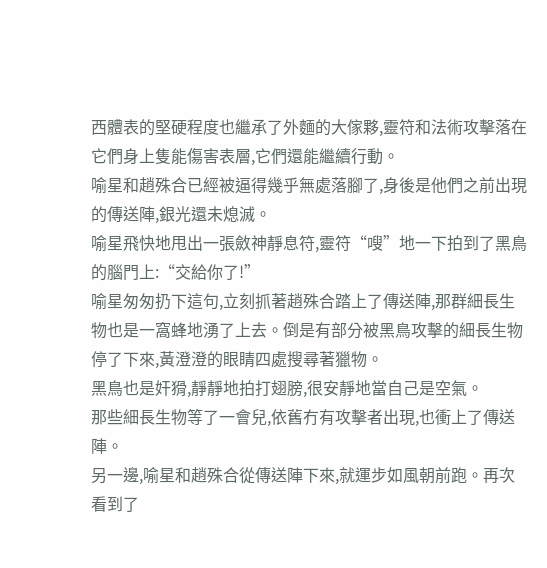西體表的堅硬程度也繼承了外麵的大傢夥,靈符和法術攻擊落在它們身上隻能傷害表層,它們還能繼續行動。
喻星和趙殊合已經被逼得幾乎無處落腳了,身後是他們之前出現的傳送陣,銀光還未熄滅。
喻星飛快地甩出一張斂神靜息符,靈符“嗖”地一下拍到了黑鳥的腦門上:“交給你了!”
喻星匆匆扔下這句,立刻抓著趙殊合踏上了傳送陣,那群細長生物也是一窩蜂地湧了上去。倒是有部分被黑鳥攻擊的細長生物停了下來,黃澄澄的眼睛四處搜尋著獵物。
黑鳥也是奸猾,靜靜地拍打翅膀,很安靜地當自己是空氣。
那些細長生物等了一會兒,依舊冇有攻擊者出現,也衝上了傳送陣。
另一邊,喻星和趙殊合從傳送陣下來,就運步如風朝前跑。再次看到了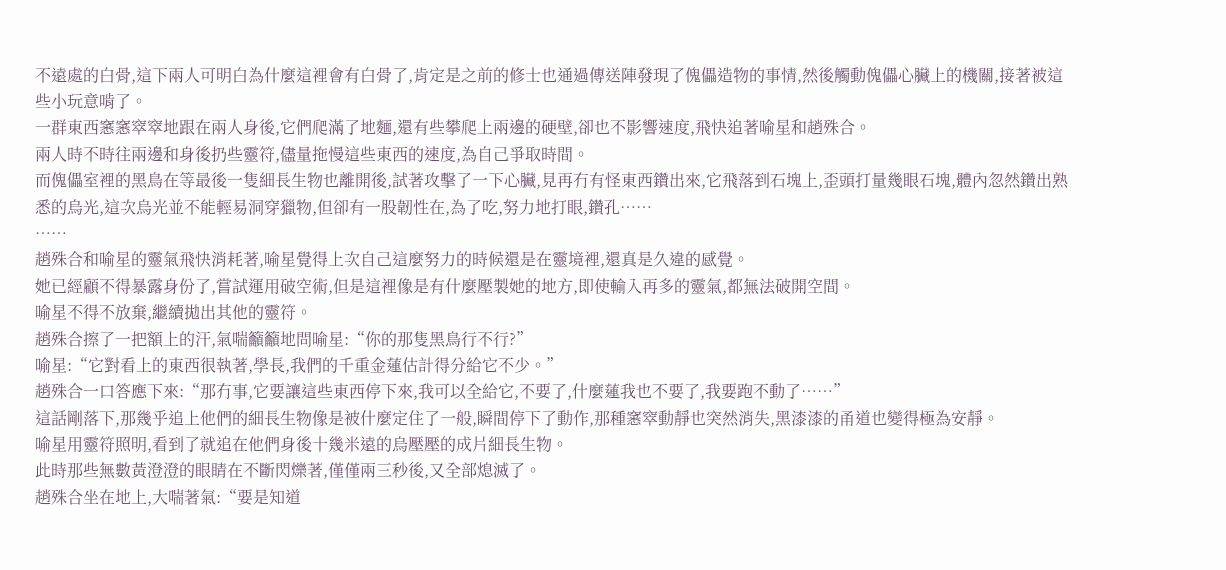不遠處的白骨,這下兩人可明白為什麼這裡會有白骨了,肯定是之前的修士也通過傳送陣發現了傀儡造物的事情,然後觸動傀儡心臟上的機關,接著被這些小玩意啃了。
一群東西窸窸窣窣地跟在兩人身後,它們爬滿了地麵,還有些攀爬上兩邊的硬壁,卻也不影響速度,飛快追著喻星和趙殊合。
兩人時不時往兩邊和身後扔些靈符,儘量拖慢這些東西的速度,為自己爭取時間。
而傀儡室裡的黑鳥在等最後一隻細長生物也離開後,試著攻擊了一下心臟,見再冇有怪東西鑽出來,它飛落到石塊上,歪頭打量幾眼石塊,體內忽然鑽出熟悉的烏光,這次烏光並不能輕易洞穿獵物,但卻有一股韌性在,為了吃,努力地打眼,鑽孔……
……
趙殊合和喻星的靈氣飛快消耗著,喻星覺得上次自己這麼努力的時候還是在靈境裡,還真是久違的感覺。
她已經顧不得暴露身份了,嘗試運用破空術,但是這裡像是有什麼壓製她的地方,即使輸入再多的靈氣,都無法破開空間。
喻星不得不放棄,繼續拋出其他的靈符。
趙殊合擦了一把額上的汗,氣喘籲籲地問喻星:“你的那隻黑鳥行不行?”
喻星:“它對看上的東西很執著,學長,我們的千重金蓮估計得分給它不少。”
趙殊合一口答應下來:“那冇事,它要讓這些東西停下來,我可以全給它,不要了,什麼蓮我也不要了,我要跑不動了……”
這話剛落下,那幾乎追上他們的細長生物像是被什麼定住了一般,瞬間停下了動作,那種窸窣動靜也突然消失,黑漆漆的甬道也變得極為安靜。
喻星用靈符照明,看到了就追在他們身後十幾米遠的烏壓壓的成片細長生物。
此時那些無數黃澄澄的眼睛在不斷閃爍著,僅僅兩三秒後,又全部熄滅了。
趙殊合坐在地上,大喘著氣:“要是知道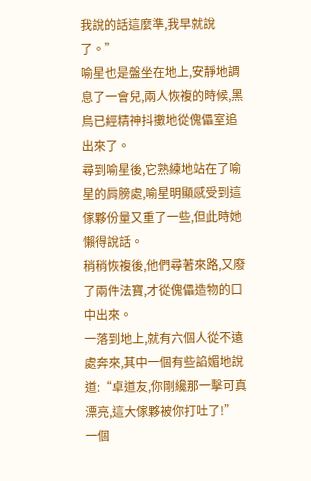我說的話這麼準,我早就說了。”
喻星也是盤坐在地上,安靜地調息了一會兒,兩人恢複的時候,黑鳥已經精神抖擻地從傀儡室追出來了。
尋到喻星後,它熟練地站在了喻星的肩膀處,喻星明顯感受到這傢夥份量又重了一些,但此時她懶得說話。
稍稍恢複後,他們尋著來路,又廢了兩件法寶,才從傀儡造物的口中出來。
一落到地上,就有六個人從不遠處奔來,其中一個有些諂媚地說道:“卓道友,你剛纔那一擊可真漂亮,這大傢夥被你打吐了!”
一個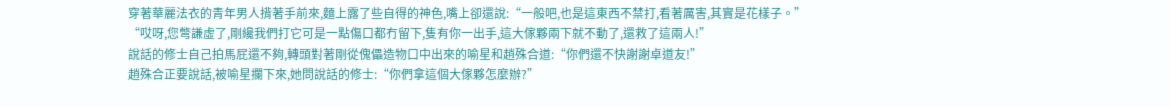穿著華麗法衣的青年男人揹著手前來,麵上露了些自得的神色,嘴上卻還說:“一般吧,也是這東西不禁打,看著厲害,其實是花樣子。”
“哎呀,您彆謙虛了,剛纔我們打它可是一點傷口都冇留下,隻有你一出手,這大傢夥兩下就不動了,還救了這兩人!”
說話的修士自己拍馬屁還不夠,轉頭對著剛從傀儡造物口中出來的喻星和趙殊合道:“你們還不快謝謝卓道友!”
趙殊合正要說話,被喻星攔下來,她問說話的修士:“你們拿這個大傢夥怎麼辦?”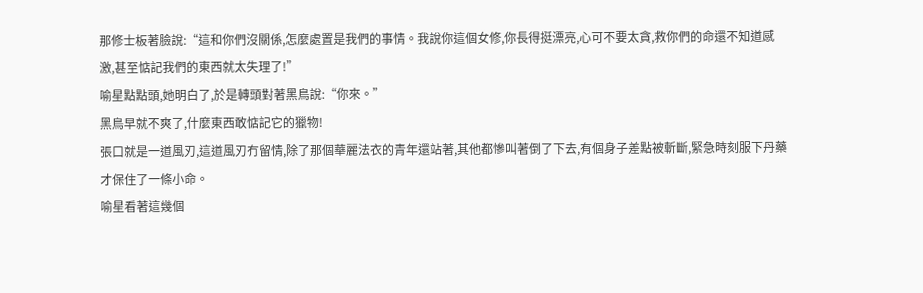那修士板著臉說:“這和你們沒關係,怎麼處置是我們的事情。我說你這個女修,你長得挺漂亮,心可不要太貪,救你們的命還不知道感激,甚至惦記我們的東西就太失理了!”
喻星點點頭,她明白了,於是轉頭對著黑鳥說:“你來。”
黑鳥早就不爽了,什麼東西敢惦記它的獵物!
張口就是一道風刃,這道風刃冇留情,除了那個華麗法衣的青年還站著,其他都慘叫著倒了下去,有個身子差點被斬斷,緊急時刻服下丹藥才保住了一條小命。
喻星看著這幾個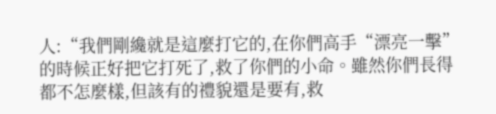人:“我們剛纔就是這麼打它的,在你們高手“漂亮一擊”的時候正好把它打死了,救了你們的小命。雖然你們長得都不怎麼樣,但該有的禮貌還是要有,救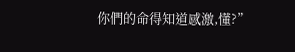你們的命得知道感激,懂?”